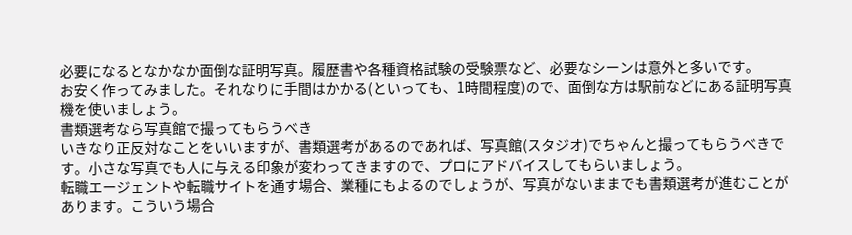必要になるとなかなか面倒な証明写真。履歴書や各種資格試験の受験票など、必要なシーンは意外と多いです。
お安く作ってみました。それなりに手間はかかる(といっても、1時間程度)ので、面倒な方は駅前などにある証明写真機を使いましょう。
書類選考なら写真館で撮ってもらうべき
いきなり正反対なことをいいますが、書類選考があるのであれば、写真館(スタジオ)でちゃんと撮ってもらうべきです。小さな写真でも人に与える印象が変わってきますので、プロにアドバイスしてもらいましょう。
転職エージェントや転職サイトを通す場合、業種にもよるのでしょうが、写真がないままでも書類選考が進むことがあります。こういう場合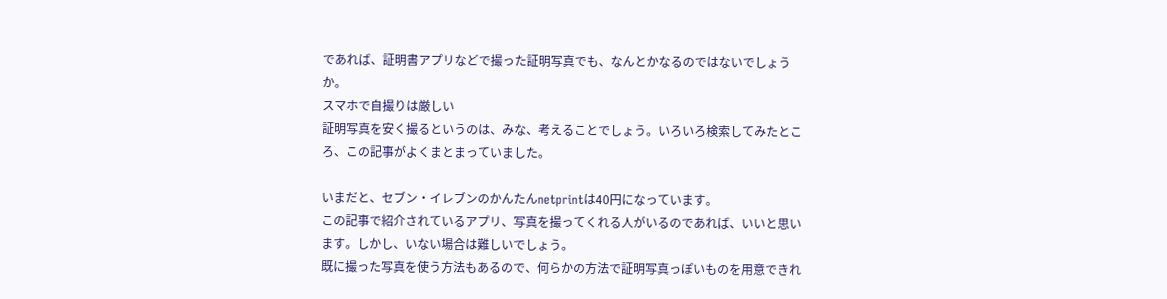であれば、証明書アプリなどで撮った証明写真でも、なんとかなるのではないでしょうか。
スマホで自撮りは厳しい
証明写真を安く撮るというのは、みな、考えることでしょう。いろいろ検索してみたところ、この記事がよくまとまっていました。

いまだと、セブン・イレブンのかんたんnetprintは40円になっています。
この記事で紹介されているアプリ、写真を撮ってくれる人がいるのであれば、いいと思います。しかし、いない場合は難しいでしょう。
既に撮った写真を使う方法もあるので、何らかの方法で証明写真っぽいものを用意できれ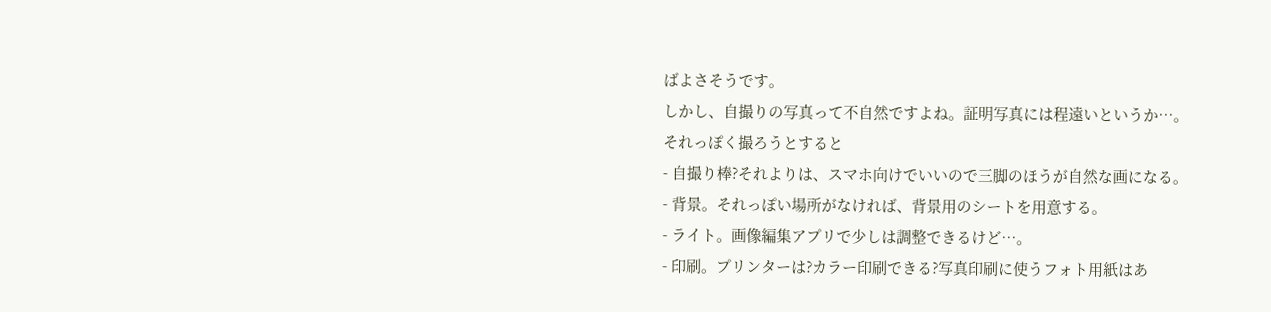ばよさそうです。
しかし、自撮りの写真って不自然ですよね。証明写真には程遠いというか…。
それっぽく撮ろうとすると
- 自撮り棒?それよりは、スマホ向けでいいので三脚のほうが自然な画になる。
- 背景。それっぽい場所がなければ、背景用のシートを用意する。
- ライト。画像編集アプリで少しは調整できるけど…。
- 印刷。プリンターは?カラー印刷できる?写真印刷に使うフォト用紙はあ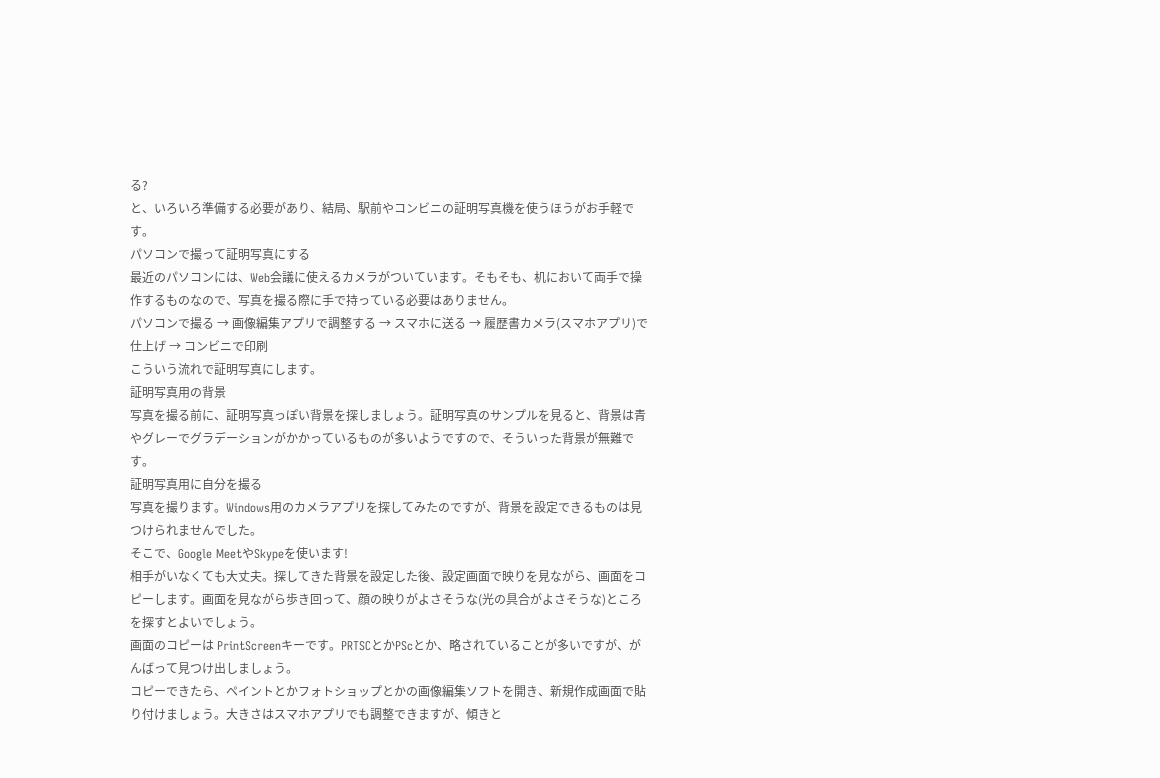る?
と、いろいろ準備する必要があり、結局、駅前やコンビニの証明写真機を使うほうがお手軽です。
パソコンで撮って証明写真にする
最近のパソコンには、Web会議に使えるカメラがついています。そもそも、机において両手で操作するものなので、写真を撮る際に手で持っている必要はありません。
パソコンで撮る → 画像編集アプリで調整する → スマホに送る → 履歴書カメラ(スマホアプリ)で仕上げ → コンビニで印刷
こういう流れで証明写真にします。
証明写真用の背景
写真を撮る前に、証明写真っぽい背景を探しましょう。証明写真のサンプルを見ると、背景は青やグレーでグラデーションがかかっているものが多いようですので、そういった背景が無難です。
証明写真用に自分を撮る
写真を撮ります。Windows用のカメラアプリを探してみたのですが、背景を設定できるものは見つけられませんでした。
そこで、Google MeetやSkypeを使います!
相手がいなくても大丈夫。探してきた背景を設定した後、設定画面で映りを見ながら、画面をコピーします。画面を見ながら歩き回って、顔の映りがよさそうな(光の具合がよさそうな)ところを探すとよいでしょう。
画面のコピーは PrintScreenキーです。PRTSCとかPScとか、略されていることが多いですが、がんばって見つけ出しましょう。
コピーできたら、ペイントとかフォトショップとかの画像編集ソフトを開き、新規作成画面で貼り付けましょう。大きさはスマホアプリでも調整できますが、傾きと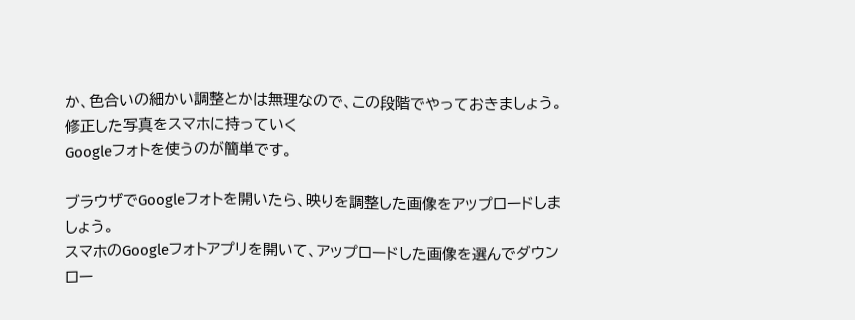か、色合いの細かい調整とかは無理なので、この段階でやっておきましょう。
修正した写真をスマホに持っていく
Googleフォトを使うのが簡単です。

ブラウザでGoogleフォトを開いたら、映りを調整した画像をアップロードしましょう。
スマホのGoogleフォトアプリを開いて、アップロードした画像を選んでダウンロー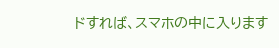ドすれば、スマホの中に入ります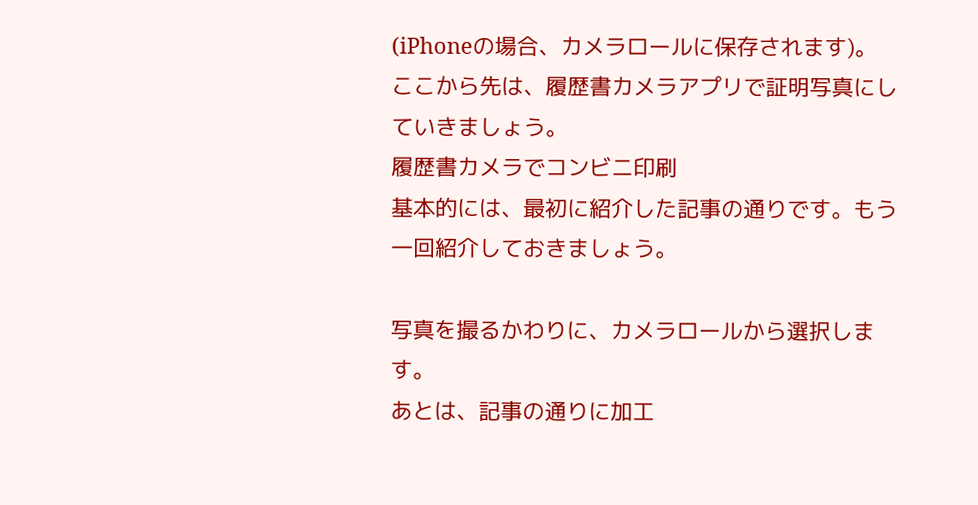(iPhoneの場合、カメラロールに保存されます)。
ここから先は、履歴書カメラアプリで証明写真にしていきましょう。
履歴書カメラでコンビニ印刷
基本的には、最初に紹介した記事の通りです。もう一回紹介しておきましょう。

写真を撮るかわりに、カメラロールから選択します。
あとは、記事の通りに加工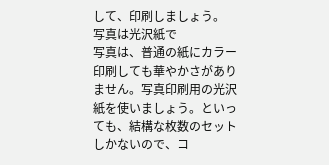して、印刷しましょう。
写真は光沢紙で
写真は、普通の紙にカラー印刷しても華やかさがありません。写真印刷用の光沢紙を使いましょう。といっても、結構な枚数のセットしかないので、コ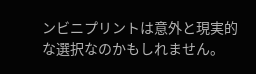ンビニプリントは意外と現実的な選択なのかもしれません。